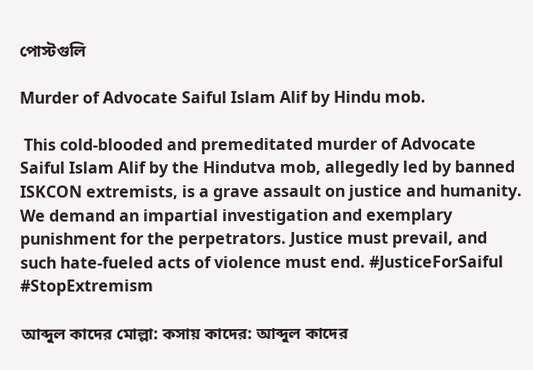পোস্টগুলি

Murder of Advocate Saiful Islam Alif by Hindu mob.

 This cold-blooded and premeditated murder of Advocate Saiful Islam Alif by the Hindutva mob, allegedly led by banned ISKCON extremists, is a grave assault on justice and humanity. We demand an impartial investigation and exemplary punishment for the perpetrators. Justice must prevail, and such hate-fueled acts of violence must end. #JusticeForSaiful #StopExtremism

আব্দুল কাদের মোল্লা: কসায় কাদের: আব্দুল কাদের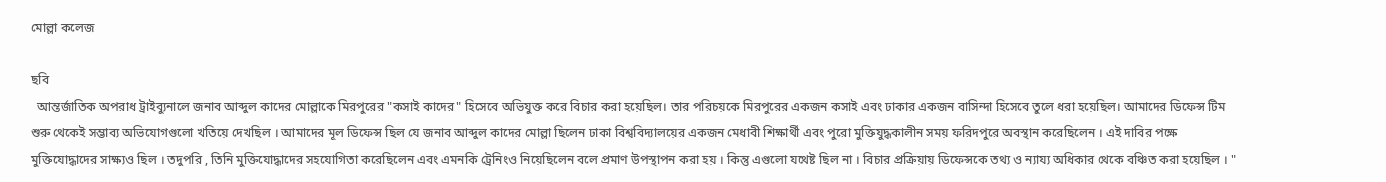মোল্লা কলেজ

ছবি
  আন্তর্জাতিক অপরাধ ট্রাইব্যুনালে জনাব আব্দুল কাদের মোল্লাকে মিরপুরের "কসাই কাদের" হিসেবে অভিযুক্ত করে বিচার করা হয়েছিল। তার পরিচয়কে মিরপুরের একজন কসাই এবং ঢাকার একজন বাসিন্দা হিসেবে তুলে ধরা হয়েছিল। আমাদের ডিফেন্স টিম শুরু থেকেই সম্ভাব্য অভিযোগগুলো খতিয়ে দেখছিল । আমাদের মূল ডিফেন্স ছিল যে জনাব আব্দুল কাদের মোল্লা ছিলেন ঢাকা বিশ্ববিদ্যালয়ের একজন মেধাবী শিক্ষার্থী এবং পুরো মুক্তিযুদ্ধকালীন সময় ফরিদপুরে অবস্থান করেছিলেন । এই দাবির পক্ষে মুক্তিযোদ্ধাদের সাক্ষ্যও ছিল । তদুপরি , তিনি মুক্তিযোদ্ধাদের সহযোগিতা করেছিলেন এবং এমনকি ট্রেনিংও নিয়েছিলেন বলে প্রমাণ উপস্থাপন করা হয় । কিন্তু এগুলো যথেষ্ট ছিল না । বিচার প্রক্রিয়ায় ডিফেন্সকে তথ্য ও ন্যায্য অধিকার থেকে বঞ্চিত করা হয়েছিল । "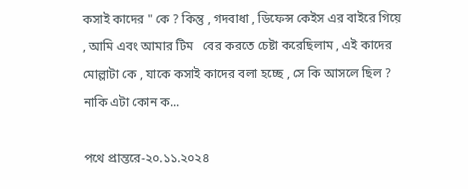কসাই কাদের " কে ? কিন্তু , গদবাধা , ডিফেন্স কেইস এর বাইরে গিয়ে , আমি এবং আমার টিম   বের করতে চেষ্টা করেছিলাম , এই কাদের মোল্লাটা কে , যাকে কসাই কাদের বলা হচ্ছে , সে কি আসলে ছিল ? নাকি এটা কোন ক...

পথে প্রান্তরে-২০.১১.২০২৪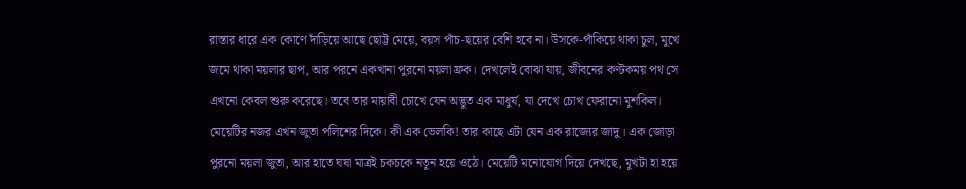রাস্তার ধারে এক কোণে দাঁড়িয়ে আছে ছোট্ট মেয়ে, বয়স পাঁচ-ছয়ের বেশি হবে না। উসকে-পাঁকিয়ে থাকা চুল, মুখে জমে থাকা ময়লার ছাপ, আর পরনে একখানা পুরনো ময়লা ফ্রক। দেখলেই বোঝা যায়, জীবনের কণ্টকময় পথ সে এখনো কেবল শুরু করেছে। তবে তার মায়াবী চোখে যেন অদ্ভুত এক মাধুর্য, যা দেখে চোখ ফেরানো মুশকিল। মেয়েটির নজর এখন জুতা পলিশের দিকে। কী এক ভেলকি! তার কাছে এটা যেন এক রাজ্যের জাদু। এক জোড়া পুরনো ময়লা জুতা, আর হাতে ঘষা মাত্রই চকচকে নতুন হয়ে ওঠে। মেয়েটি মনোযোগ দিয়ে দেখছে, মুখটা হা হয়ে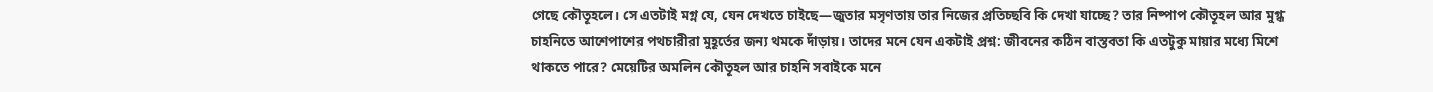গেছে কৌতূহলে। সে এতটাই মগ্ন যে, যেন দেখতে চাইছে—জুতার মসৃণতায় তার নিজের প্রতিচ্ছবি কি দেখা যাচ্ছে? তার নিষ্পাপ কৌতূহল আর মুগ্ধ চাহনিতে আশেপাশের পথচারীরা মুহূর্তের জন্য থমকে দাঁড়ায়। তাদের মনে যেন একটাই প্রশ্ন: জীবনের কঠিন বাস্তবতা কি এতটুকু মায়ার মধ্যে মিশে থাকতে পারে? মেয়েটির অমলিন কৌতূহল আর চাহনি সবাইকে মনে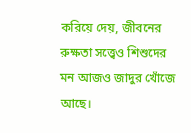করিয়ে দেয়, জীবনের রুক্ষতা সত্ত্বেও শিশুদের মন আজও জাদুর খোঁজে আছে।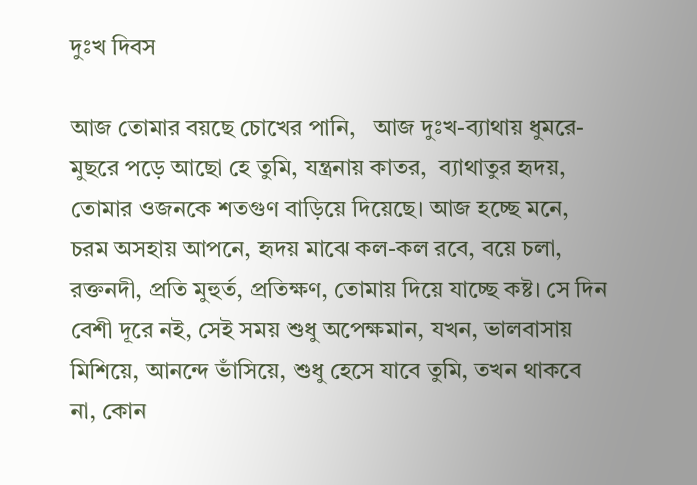দুঃখ দিবস

আজ তোমার বয়ছে চোখের পানি,   আজ দুঃখ-ব্যাথায় ধুমরে-মুছরে পড়ে আছো হে তুমি, যন্ত্রনায় কাতর,  ব্যাথাতুর হৃদয়, তোমার ওজনকে শতগুণ বাড়িয়ে দিয়েছে। আজ হচ্ছে মনে, চরম অসহায় আপনে, হৃদয় মাঝে কল-কল রবে, বয়ে চলা, রক্তনদী, প্রতি মুহুর্ত, প্রতিক্ষণ, তোমায় দিয়ে যাচ্ছে কষ্ট। সে দিন বেশী দূরে নই, সেই সময় শুধু অপেক্ষমান, যখন, ভালবাসায় মিশিয়ে, আনন্দে ভাঁসিয়ে, শুধু হেসে যাবে তুমি, তখন থাকবে না, কোন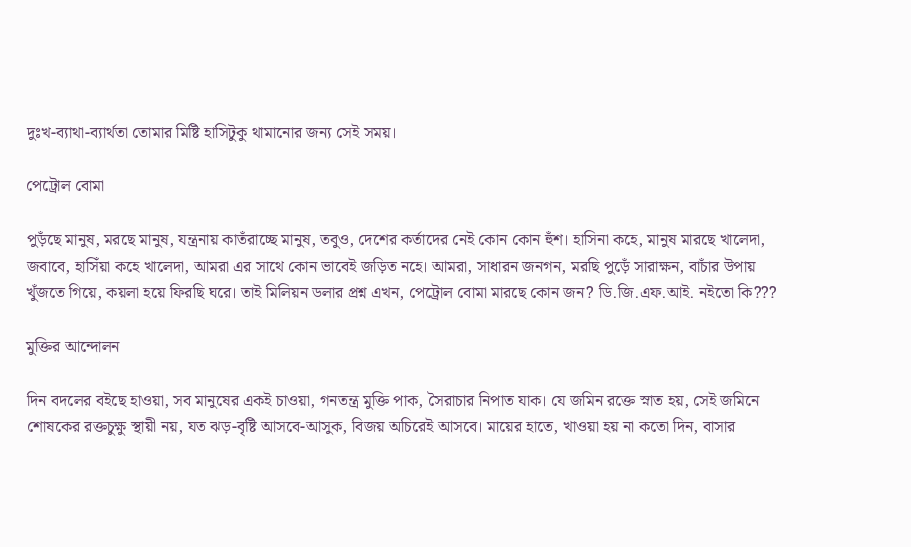দুঃখ-ব্যাথা-ব্যার্থতা তোমার মিষ্টি হাসিটুকু থামানোর জন্য সেই সময়।

পেট্রোল বোমা

পুড়ঁছে মানুষ, মরছে মানুষ, যন্ত্রনায় কাতঁরাচ্ছে মানুষ, তবুও, দেশের কর্তাদের নেই কোন কোন হুঁশ। হাসিনা কহে, মানুষ মারছে খালেদা, জবাবে, হাসিঁয়া কহে খালেদা, আমরা এর সাথে কোন ভাবেই জড়িত নহে। আমরা, সাধারন জনগন, মরছি পুড়েঁ সারাক্ষন, বাচাঁর উপায় খুঁজতে গিয়ে, কয়লা হয়ে ফিরছি ঘরে। তাই মিলিয়ন ডলার প্রশ্ন এখন, পেট্রোল বোমা মারছে কোন জন? ডি.জি.এফ.আই. নইতো কি???

মুক্তির আন্দোলন

দিন বদলের বইছে হাওয়া, সব মানুষের একই চাওয়া, গনতন্ত্র মুক্তি পাক, সৈরাচার নিপাত যাক। যে জমিন রক্তে স্নাত হয়, সেই জমিনে শোষকের রক্তচুক্ষু স্থায়ী নয়, যত ঝড়-বৃষ্টি আসবে-আসুক, বিজয় অচিরেই আসবে। মায়ের হাতে, খাওয়া হয় না কতো দিন, বাসার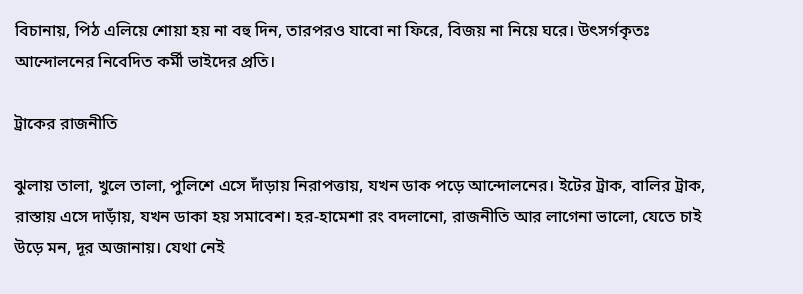বিচানায়, পিঠ এলিয়ে শোয়া হয় না বহু দিন, তারপরও যাবো না ফিরে, বিজয় না নিয়ে ঘরে। উৎসর্গকৃতঃ আন্দোলনের নিবেদিত কর্মী ভাইদের প্রতি।

ট্রাকের রাজনীতি

ঝুলায় তালা, খুলে তালা, পুলিশে এসে দাঁড়ায় নিরাপত্তায়, যখন ডাক পড়ে আন্দোলনের। ইটের ট্রাক, বালির ট্রাক, রাস্তায় এসে দাড়াঁয়, যখন ডাকা হয় সমাবেশ। হর-হামেশা রং বদলানো, রাজনীতি আর লাগেনা ভালো, যেতে চাই উড়ে মন, দূর অজানায়। যেথা নেই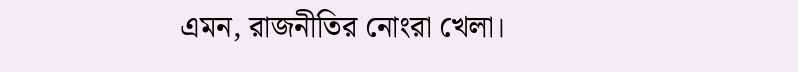এমন, রাজনীতির নোংরা খেলা।